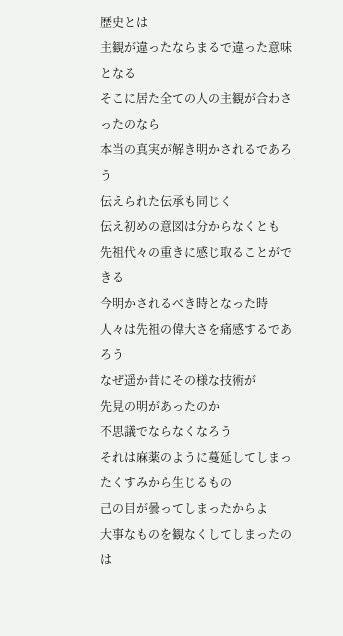歴史とは
主観が違ったならまるで違った意味となる
そこに居た全ての人の主観が合わさったのなら
本当の真実が解き明かされるであろう
伝えられた伝承も同じく
伝え初めの意図は分からなくとも
先祖代々の重きに感じ取ることができる
今明かされるべき時となった時
人々は先祖の偉大さを痛感するであろう
なぜ遥か昔にその様な技術が
先見の明があったのか
不思議でならなくなろう
それは麻薬のように蔓延してしまったくすみから生じるもの
己の目が曇ってしまったからよ
大事なものを観なくしてしまったのは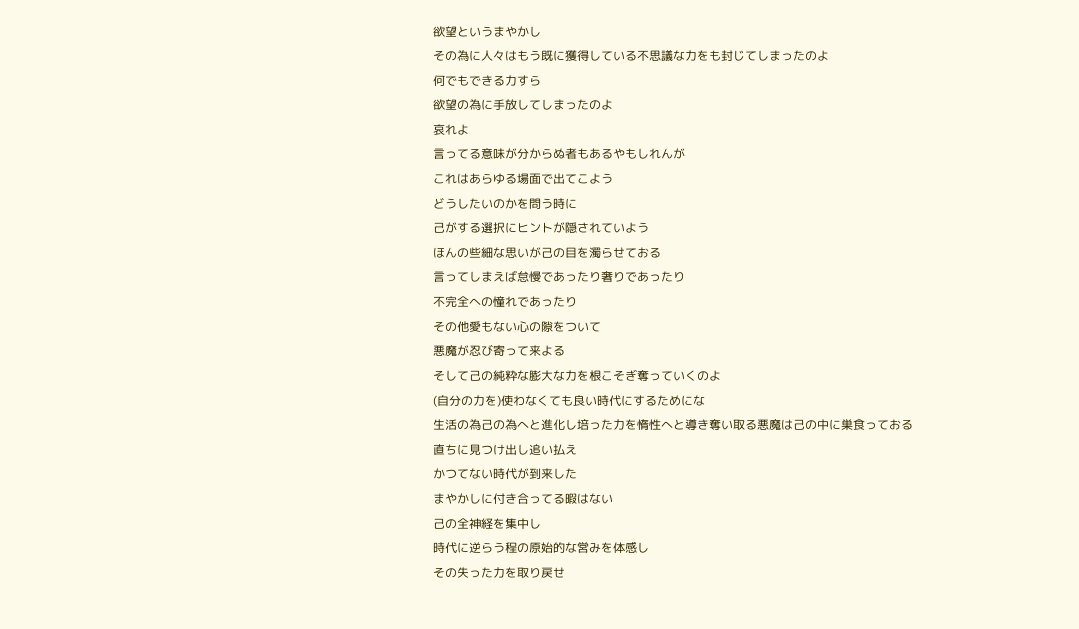欲望というまやかし
その為に人々はもう既に獲得している不思議な力をも封じてしまったのよ
何でもできる力すら
欲望の為に手放してしまったのよ
哀れよ
言ってる意味が分からぬ者もあるやもしれんが
これはあらゆる場面で出てこよう
どうしたいのかを問う時に
己がする選択にヒントが隠されていよう
ほんの些細な思いが己の目を濁らせておる
言ってしまえば怠慢であったり奢りであったり
不完全への憧れであったり
その他愛もない心の隙をついて
悪魔が忍び寄って来よる
そして己の純粋な膨大な力を根こそぎ奪っていくのよ
(自分の力を)使わなくても良い時代にするためにな
生活の為己の為へと進化し培った力を惰性へと導き奪い取る悪魔は己の中に巣食っておる
直ちに見つけ出し追い払え
かつてない時代が到来した
まやかしに付き合ってる暇はない
己の全神経を集中し
時代に逆らう程の原始的な営みを体感し
その失った力を取り戻せ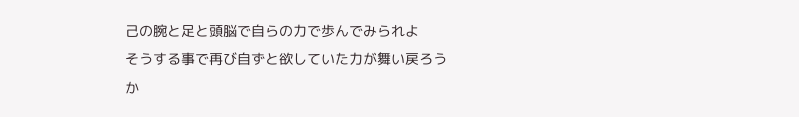己の腕と足と頭脳で自らの力で歩んでみられよ
そうする事で再び自ずと欲していた力が舞い戻ろう
か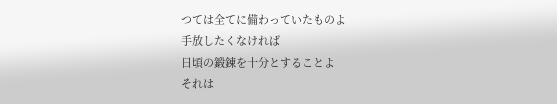つては全てに備わっていたものよ
手放したくなければ
日頃の鍛錬を十分とすることよ
それは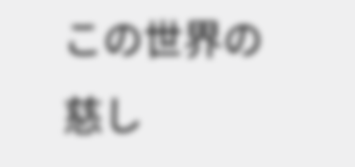この世界の慈し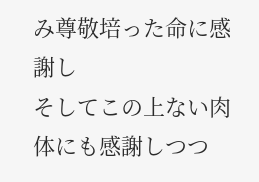み尊敬培った命に感謝し
そしてこの上ない肉体にも感謝しつつ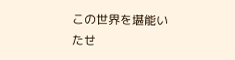この世界を堪能いたせ